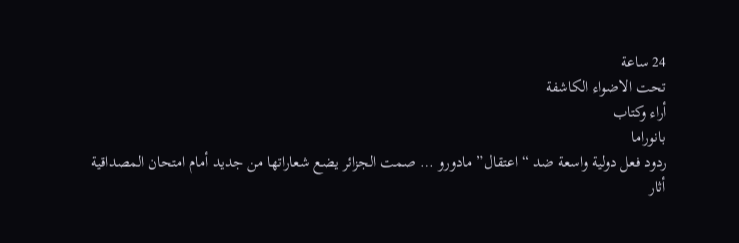24 ساعة
تحت الاضواء الكاشفة
أراء وكتاب
بانوراما
ردود فعل دولية واسعة ضد “اعتقال” مادورو … صمت الجزائر يضع شعاراتها من جديد أمام امتحان المصداقية
أثار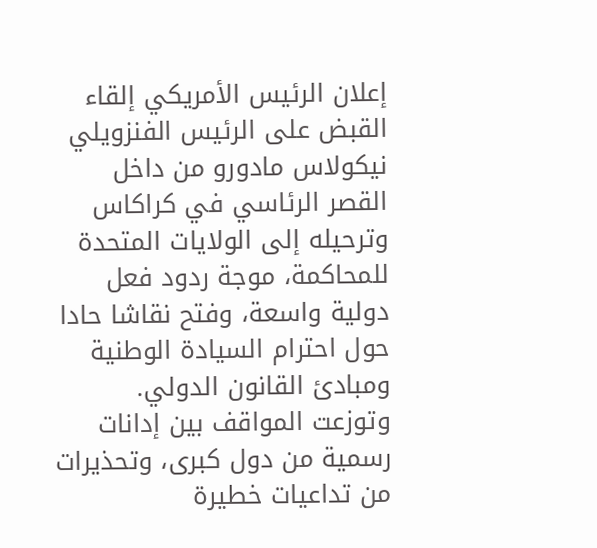إعلان الرئيس الأمريكي إلقاء القبض على الرئيس الفنزويلي نيكولاس مادورو من داخل القصر الرئاسي في كراكاس وترحيله إلى الولايات المتحدة للمحاكمة، موجة ردود فعل دولية واسعة، وفتح نقاشا حادا حول احترام السيادة الوطنية ومبادئ القانون الدولي.
وتوزعت المواقف بين إدانات رسمية من دول كبرى، وتحذيرات من تداعيات خطيرة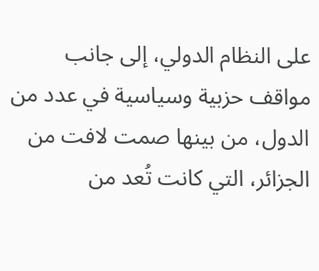على النظام الدولي، إلى جانب مواقف حزبية وسياسية في عدد من الدول، من بينها صمت لافت من الجزائر، التي كانت تُعد من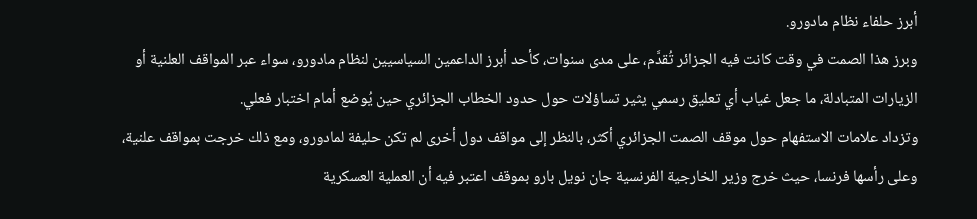أبرز حلفاء نظام مادورو.
وبرز هذا الصمت في وقت كانت فيه الجزائر تُقدَّم، على مدى سنوات، كأحد أبرز الداعمين السياسيين لنظام مادورو، سواء عبر المواقف العلنية أو الزيارات المتبادلة، ما جعل غياب أي تعليق رسمي يثير تساؤلات حول حدود الخطاب الجزائري حين يُوضع أمام اختبار فعلي.
وتزداد علامات الاستفهام حول موقف الصمت الجزائري أكثر، بالنظر إلى مواقف دول أخرى لم تكن حليفة لمادورو، ومع ذلك خرجت بمواقف علنية، وعلى رأسها فرنسا، حيث خرج وزير الخارجية الفرنسية جان نويل بارو بموقف اعتبر فيه أن العملية العسكرية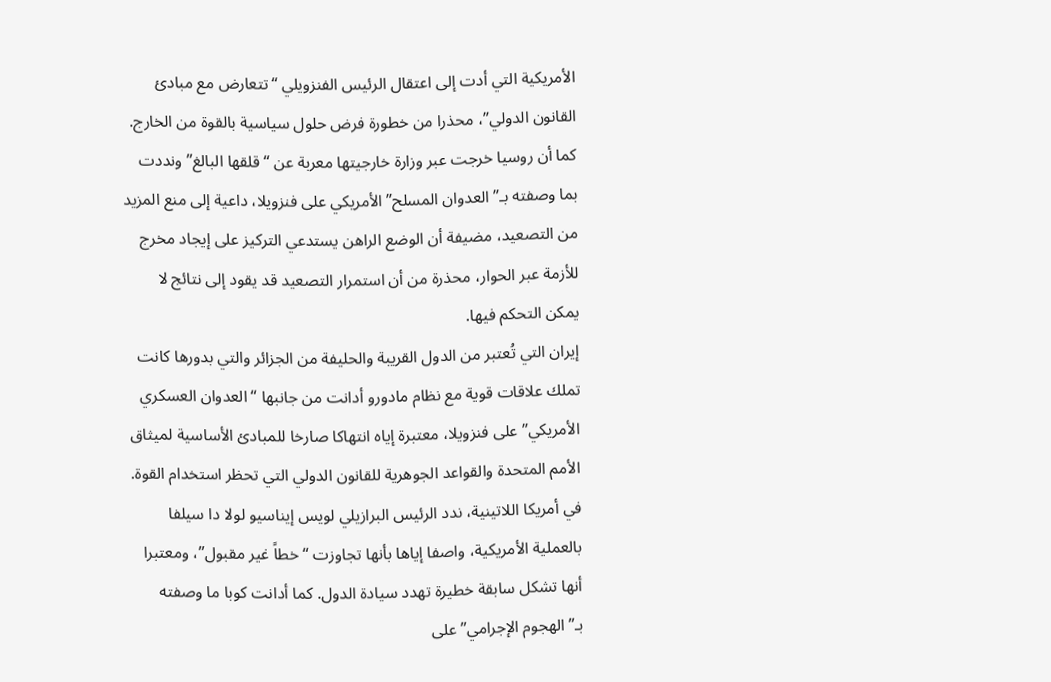الأمريكية التي أدت إلى اعتقال الرئيس الفنزويلي “تتعارض مع مبادئ القانون الدولي”، محذرا من خطورة فرض حلول سياسية بالقوة من الخارج.
كما أن روسيا خرجت عبر وزارة خارجيتها معربة عن “قلقها البالغ” ونددت بما وصفته بـ”العدوان المسلح” الأمريكي على فنزويلا، داعية إلى منع المزيد من التصعيد، مضيفة أن الوضع الراهن يستدعي التركيز على إيجاد مخرج للأزمة عبر الحوار، محذرة من أن استمرار التصعيد قد يقود إلى نتائج لا يمكن التحكم فيها.
إيران التي تُعتبر من الدول القريبة والحليفة من الجزائر والتي بدورها كانت تملك علاقات قوية مع نظام مادورو أدانت من جانبها “العدوان العسكري الأمريكي” على فنزويلا، معتبرة إياه انتهاكا صارخا للمبادئ الأساسية لميثاق الأمم المتحدة والقواعد الجوهرية للقانون الدولي التي تحظر استخدام القوة.
في أمريكا اللاتينية، ندد الرئيس البرازيلي لويس إيناسيو لولا دا سيلفا بالعملية الأمريكية، واصفا إياها بأنها تجاوزت “خطاً غير مقبول”، ومعتبرا أنها تشكل سابقة خطيرة تهدد سيادة الدول. كما أدانت كوبا ما وصفته بـ”الهجوم الإجرامي” على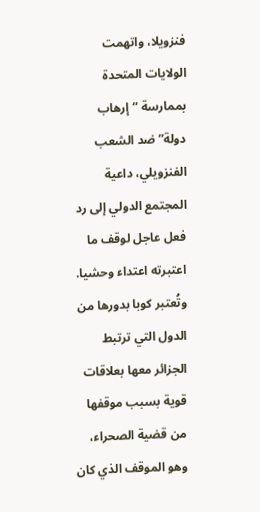فنزويلا، واتهمت الولايات المتحدة بممارسة “إرهاب دولة” ضد الشعب الفنزويلي، داعية المجتمع الدولي إلى رد فعل عاجل لوقف ما اعتبرته اعتداء وحشيا.
وتُعتبر كوبا بدورها من الدول التي ترتبط الجزائر معها بعلاقات قوية بسبب موقفها من قضية الصحراء، وهو الموقف الذي كان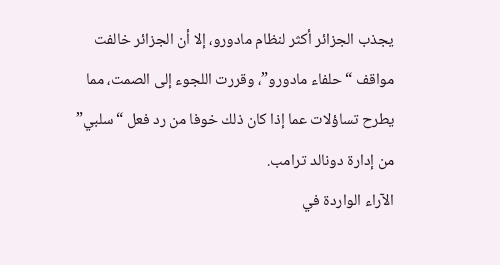يجذب الجزائر أكثر لنظام مادورو، إلا أن الجزائر خالفت مواقف “حلفاء مادورو”، وقررت اللجوء إلى الصمت، مما يطرح تساؤلات عما إذا كان ذلك خوفا من رد فعل “سلبي” من إدارة دونالد ترامب.
الآراء الواردة في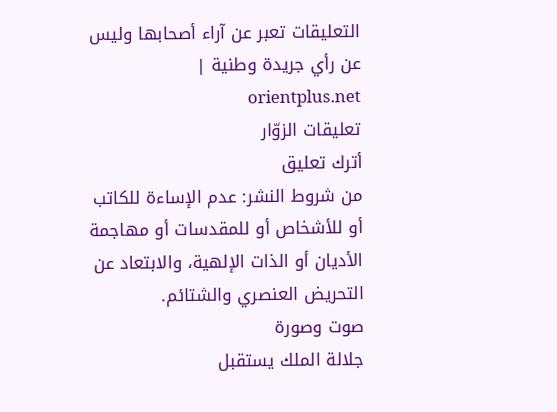التعليقات تعبر عن آراء أصحابها وليس عن رأي جريدة وطنية | orientplus.net
تعليقات الزوّار
أترك تعليق
من شروط النشر: عدم الإساءة للكاتب أو للأشخاص أو للمقدسات أو مهاجمة الأديان أو الذات الإلهية، والابتعاد عن التحريض العنصري والشتائم.
صوت وصورة
جلالة الملك يستقبل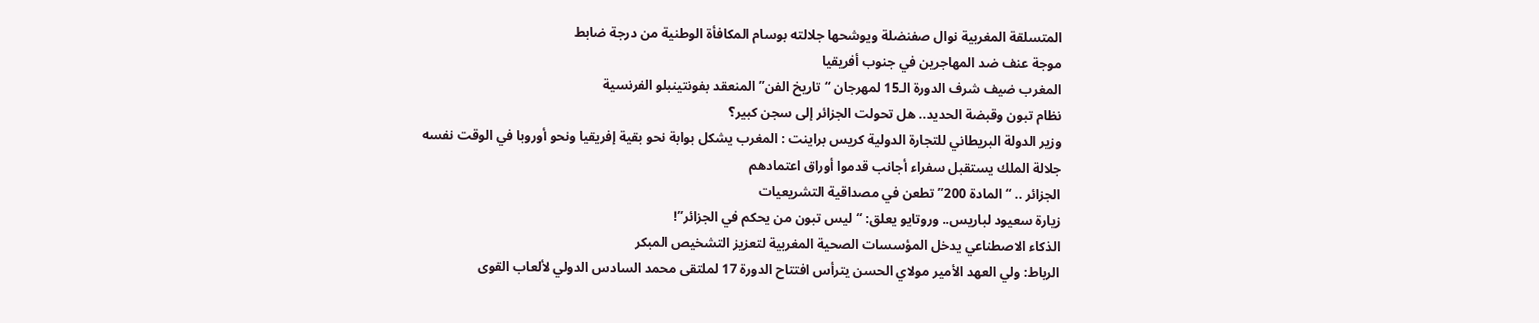المتسلقة المغربية نوال صفنضلة ويوشحها جلالته بوسام المكافأة الوطنية من درجة ضابط
موجة عنف ضد المهاجرين في جنوب أفريقيا
المغرب ضيف شرف الدورة الـ15 لمهرجان “تاريخ الفن” المنعقد بفونتينبلو الفرنسية
نظام تبون وقبضة الحديد.. هل تحولت الجزائر إلى سجن كبير؟
وزير الدولة البريطاني للتجارة الدولية كريس براينت : المغرب يشكل بوابة نحو بقية إفريقيا ونحو أوروبا في الوقت نفسه
جلالة الملك يستقبل سفراء أجانب قدموا أوراق اعتمادهم
الجزائر .. “المادة 200” تطعن في مصداقية التشريعيات
زيارة سعيود لباريس.. وروتايو يعلق: “ليس تبون من يحكم في الجزائر”!
الذكاء الاصطناعي يدخل المؤسسات الصحية المغربية لتعزيز التشخيص المبكر
الرباط: ولي العهد الأمير مولاي الحسن يترأس افتتاح الدورة 17 لملتقى محمد السادس الدولي لألعاب القوى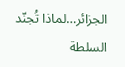الجزائر…لماذا تُجنّد السلطة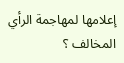إعلامها لمهاجمة الرأي المخالف ؟